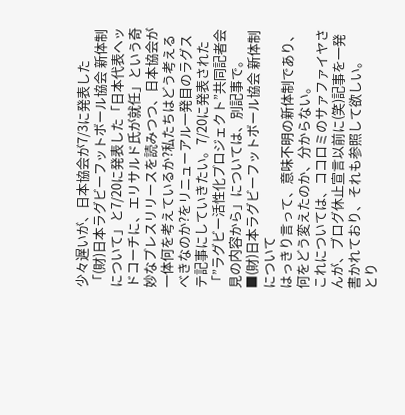少々遅いが、日本協会が7/3に発表した「(財)日本ラグビーフットボール協会 新体制について」と7/20に発表した「日本代表ヘッドコーチに、エリサルド氏が就任」という奇妙なプレスリリースを読みつつ、日本協会が一体何を考えているか?私たちはどう考えるべきなのか?をリニューアル一発目のラグステ記事にしていきたい。7/20に発表された「”ラグビー活性化プロジェクト”共同記者会見の内容から」については、別記事で。
■(財)日本ラグビーフットボール協会 新体制について
はっきり言って、意味不明の新体制であり、何をどう変えたのか、分からない。
これについては、ココロミのサァファイヤさんが、ブログ休止宣言以前に(笑)記事を一発書かれており、それも参照して欲しい。
とり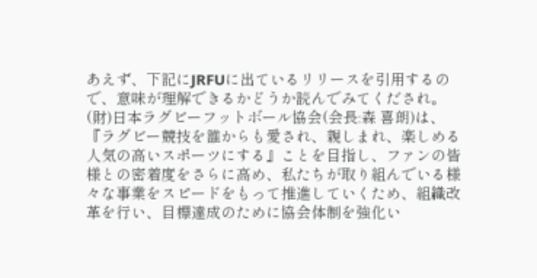あえず、下記にJRFUに出ているリリースを引用するので、意味が理解できるかどうか読んでみてくだされ。
(財)日本ラグビーフットボール協会(会長:森 喜朗)は、『ラグビー競技を誰からも愛され、親しまれ、楽しめる人気の高いスポーツにする』ことを目指し、ファンの皆様との密着度をさらに高め、私たちが取り組んでいる様々な事業をスピードをもって推進していくため、組織改革を行い、目標達成のために協会体制を強化い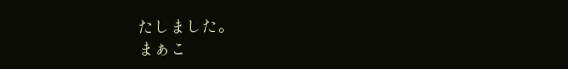たしました。
まぁこ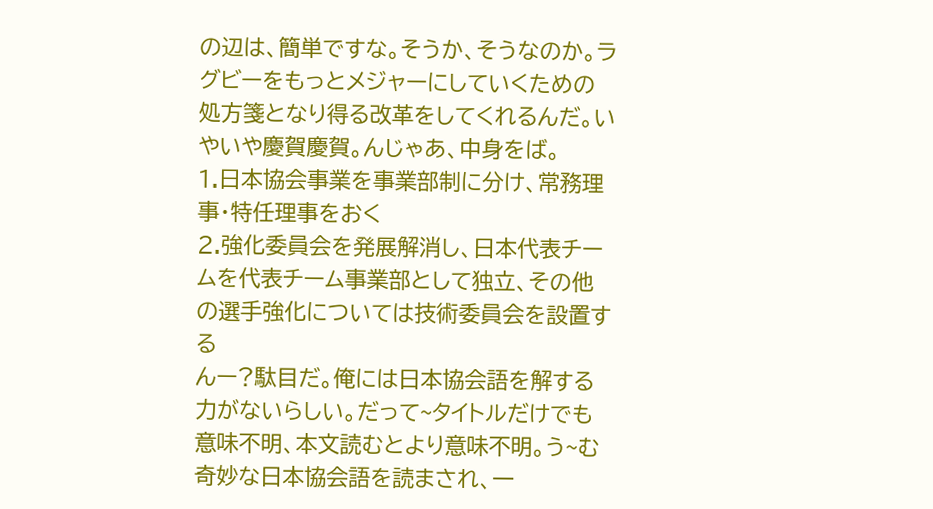の辺は、簡単ですな。そうか、そうなのか。ラグビーをもっとメジャーにしていくための処方箋となり得る改革をしてくれるんだ。いやいや慶賀慶賀。んじゃあ、中身をば。
1.日本協会事業を事業部制に分け、常務理事・特任理事をおく
2.強化委員会を発展解消し、日本代表チームを代表チーム事業部として独立、その他の選手強化については技術委員会を設置する
んー?駄目だ。俺には日本協会語を解する力がないらしい。だって~タイトルだけでも意味不明、本文読むとより意味不明。う~む奇妙な日本協会語を読まされ、一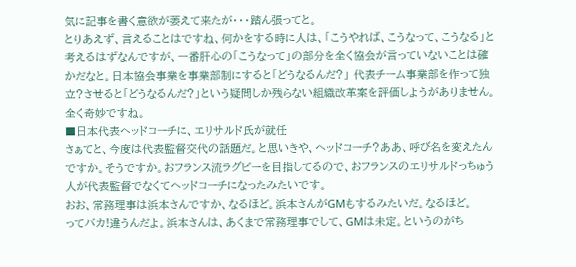気に記事を書く意欲が萎えて来たが・・・踏ん張ってと。
とりあえず、言えることはですね、何かをする時に人は、「こうやれば、こうなって、こうなる」と考えるはずなんですが、一番肝心の「こうなって」の部分を全く協会が言っていないことは確かだなと。日本協会事業を事業部制にすると「どうなるんだ?」 代表チーム事業部を作って独立?させると「どうなるんだ?」という疑問しか残らない組織改革案を評価しようがありません。全く奇妙ですね。
■日本代表ヘッドコーチに、エリサルド氏が就任
さぁてと、今度は代表監督交代の話題だ。と思いきや、ヘッドコーチ?ああ、呼び名を変えたんですか。そうですか。おフランス流ラグビーを目指してるので、おフランスのエリサルドっちゅう人が代表監督でなくてヘッドコーチになったみたいです。
おお、常務理事は浜本さんですか、なるほど。浜本さんがGMもするみたいだ。なるほど。
ってバカ!違うんだよ。浜本さんは、あくまで常務理事でして、GMは未定。というのがち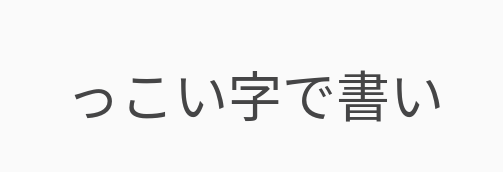っこい字で書い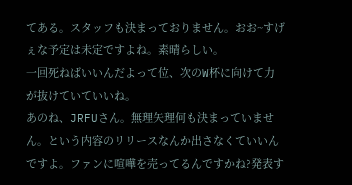てある。スタッフも決まっておりません。おお~すげぇな予定は未定ですよね。素晴らしい。
一回死ねばいいんだよって位、次のW杯に向けて力が抜けていていいね。
あのね、JRFUさん。無理矢理何も決まっていません。という内容のリリースなんか出さなくていいんですよ。ファンに喧嘩を売ってるんですかね?発表す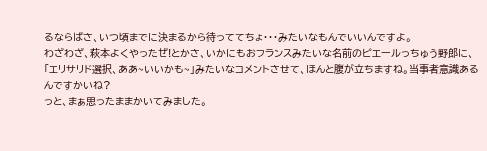るならばさ、いつ頃までに決まるから待っててちょ・・・みたいなもんでいいんですよ。
わざわざ、萩本よくやったぜ!とかさ、いかにもおフランスみたいな名前のピエールっちゅう野郎に、「エリサリド選択、ああ~いいかも~」みたいなコメントさせて、ほんと腹が立ちますね。当事者意識あるんですかいね?
っと、まぁ思ったままかいてみました。